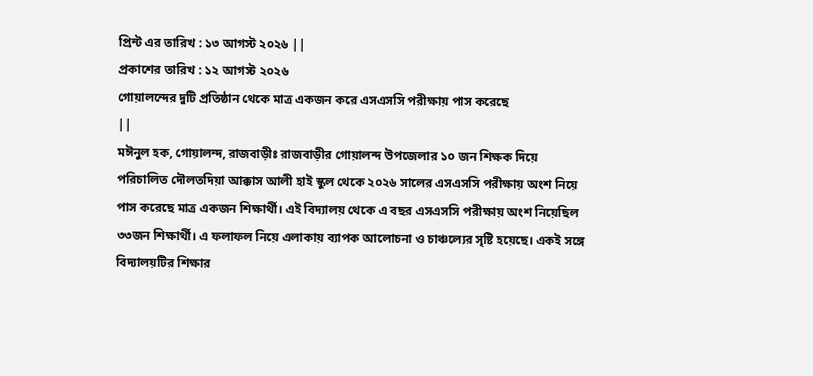প্রিন্ট এর তারিখ : ১৩ আগস্ট ২০২৬ ||
প্রকাশের তারিখ : ১২ আগস্ট ২০২৬
গোয়ালন্দের দুটি প্রতিষ্ঠান থেকে মাত্র একজন করে এসএসসি পরীক্ষায় পাস করেছে
||
মঈনুল হক, গোয়ালন্দ, রাজবাড়ীঃ রাজবাড়ীর গোয়ালন্দ উপজেলার ১০ জন শিক্ষক দিয়ে পরিচালিত দৌলতদিয়া আক্কাস আলী হাই স্কুল থেকে ২০২৬ সালের এসএসসি পরীক্ষায় অংশ নিয়ে পাস করেছে মাত্র একজন শিক্ষার্থী। এই বিদ্যালয় থেকে এ বছর এসএসসি পরীক্ষায় অংশ নিয়েছিল ৩৩জন শিক্ষার্থী। এ ফলাফল নিয়ে এলাকায় ব্যাপক আলোচনা ও চাঞ্চল্যের সৃষ্টি হয়েছে। একই সঙ্গে বিদ্যালয়টির শিক্ষার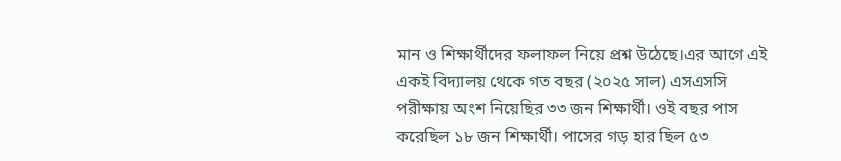মান ও শিক্ষার্থীদের ফলাফল নিয়ে প্রশ্ন উঠেছে।এর আগে এই একই বিদ্যালয় থেকে গত বছর (২০২৫ সাল) এসএসসি পরীক্ষায় অংশ নিয়েছির ৩৩ জন শিক্ষার্থী। ওই বছর পাস করেছিল ১৮ জন শিক্ষার্থী। পাসের গড় হার ছিল ৫৩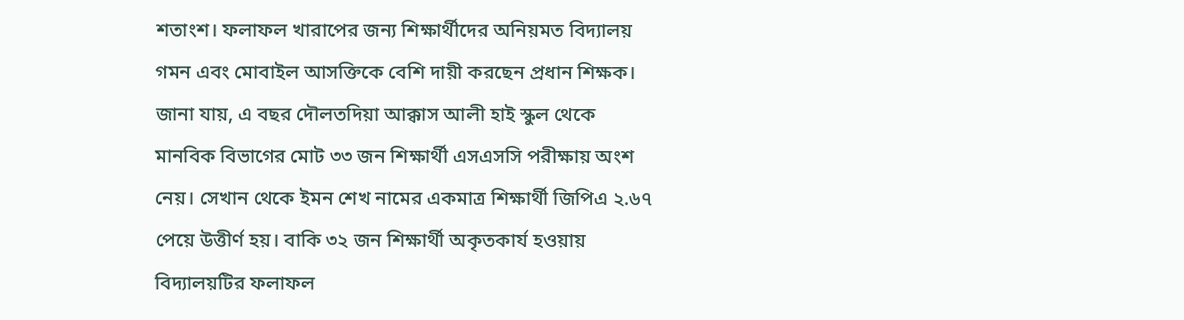শতাংশ। ফলাফল খারাপের জন্য শিক্ষার্থীদের অনিয়মত বিদ্যালয় গমন এবং মোবাইল আসক্তিকে বেশি দায়ী করছেন প্রধান শিক্ষক। জানা যায়, এ বছর দৌলতদিয়া আক্কাস আলী হাই স্কুল থেকে মানবিক বিভাগের মোট ৩৩ জন শিক্ষার্থী এসএসসি পরীক্ষায় অংশ নেয়। সেখান থেকে ইমন শেখ নামের একমাত্র শিক্ষার্থী জিপিএ ২.৬৭ পেয়ে উত্তীর্ণ হয়। বাকি ৩২ জন শিক্ষার্থী অকৃতকার্য হওয়ায় বিদ্যালয়টির ফলাফল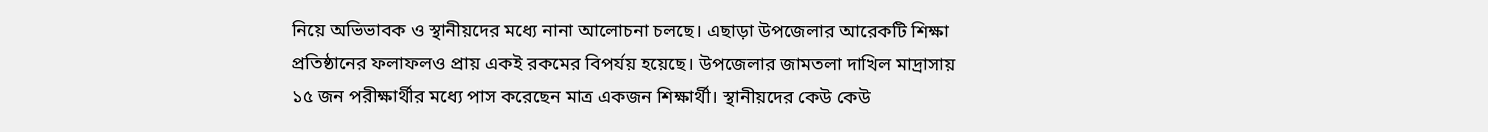নিয়ে অভিভাবক ও স্থানীয়দের মধ্যে নানা আলোচনা চলছে। এছাড়া উপজেলার আরেকটি শিক্ষা প্রতিষ্ঠানের ফলাফলও প্রায় একই রকমের বিপর্যয় হয়েছে। উপজেলার জামতলা দাখিল মাদ্রাসায় ১৫ জন পরীক্ষার্থীর মধ্যে পাস করেছেন মাত্র একজন শিক্ষার্থী। স্থানীয়দের কেউ কেউ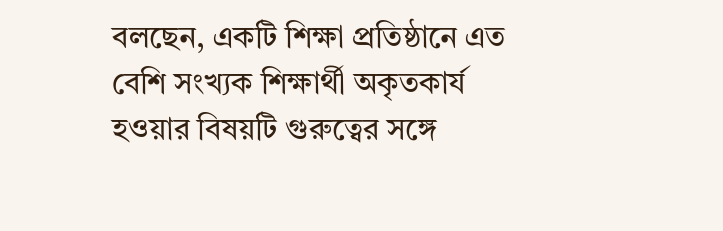বলছেন, একটি শিক্ষা প্রতিষ্ঠানে এত বেশি সংখ্যক শিক্ষার্থী অকৃতকার্য হওয়ার বিষয়টি গুরুত্বের সঙ্গে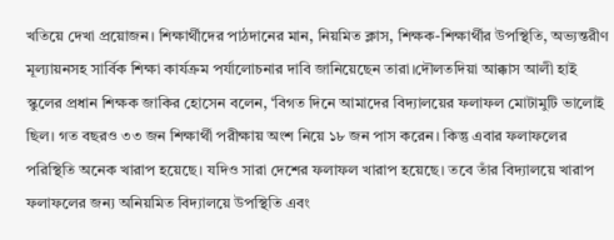খতিয়ে দেখা প্রয়োজন। শিক্ষার্থীদের পাঠদানের মান, নিয়মিত ক্লাস, শিক্ষক-শিক্ষার্থীর উপস্থিতি, অভ্যন্তরীণ মূল্যায়নসহ সার্বিক শিক্ষা কার্যক্রম পর্যালোচনার দাবি জানিয়েছেন তারা।দৌলতদিয়া আক্কাস আলী হাই স্কুলের প্রধান শিক্ষক জাকির হোসেন বলেন, ‘বিগত দিনে আমাদের বিদ্যালয়ের ফলাফল মোটামুটি ভালোই ছিল। গত বছরও ৩৩ জন শিক্ষার্থী পরীক্ষায় অংশ নিয়ে ১৮ জন পাস করেন। কিন্তু এবার ফলাফলের পরিস্থিতি অনেক খারাপ হয়েছে। যদিও সারা দেশের ফলাফল খারাপ হয়েছে। তবে তাঁর বিদ্যালয়ে খারাপ ফলাফলের জন্য অনিয়মিত বিদ্যালয়ে উপস্থিতি এবং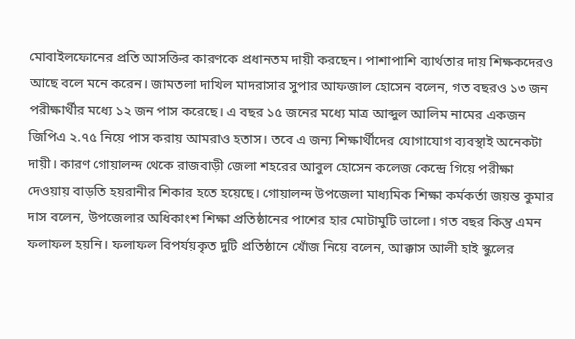মোবাইলফোনের প্রতি আসক্তির কারণকে প্রধানতম দায়ী করছেন। পাশাপাশি ব্যার্থতার দায় শিক্ষকদেরও আছে বলে মনে করেন। জামতলা দাখিল মাদরাসার সুপার আফজাল হোসেন বলেন, গত বছরও ১৩ জন পরীক্ষার্থীর মধ্যে ১২ জন পাস করেছে। এ বছর ১৫ জনের মধ্যে মাত্র আব্দুল আলিম নামের একজন জিপিএ ২.৭৫ নিয়ে পাস করায় আমরাও হতাস। তবে এ জন্য শিক্ষার্থীদের যোগাযোগ ব্যবস্থাই অনেকটা দায়ী। কারণ গোয়ালন্দ থেকে রাজবাড়ী জেলা শহরের আবুল হোসেন কলেজ কেন্দ্রে গিয়ে পরীক্ষা দেওয়ায় বাড়তি হয়রানীর শিকার হতে হয়েছে। গোয়ালন্দ উপজেলা মাধ্যমিক শিক্ষা কর্মকর্তা জয়ন্ত কুমার দাস বলেন, উপজেলার অধিকাংশ শিক্ষা প্রতিষ্ঠানের পাশের হার মোটামুটি ভালো। গত বছর কিন্তু এমন ফলাফল হয়নি। ফলাফল বিপর্যয়কৃত দুটি প্রতিষ্ঠানে খোঁজ নিয়ে বলেন, আক্কাস আলী হাই স্কুলের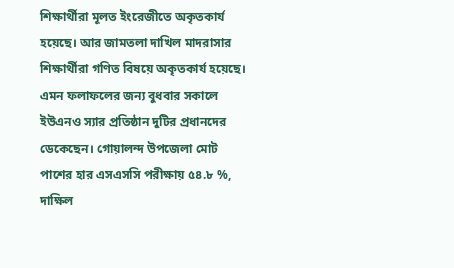শিক্ষার্থীরা মূলত ইংরেজীতে অকৃতকার্য হয়েছে। আর জামতলা দাখিল মাদরাসার শিক্ষার্থীরা গণিত বিষয়ে অকৃতকার্য হয়েছে। এমন ফলাফলের জন্য বুধবার সকালে ইউএনও স্যার প্রতিষ্ঠান দুটির প্রধানদের ডেকেছেন। গোয়ালন্দ উপজেলা মোট পাশের হার এসএসসি পরীক্ষায় ৫৪.৮ %, দাক্ষিল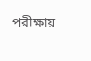পরীক্ষায়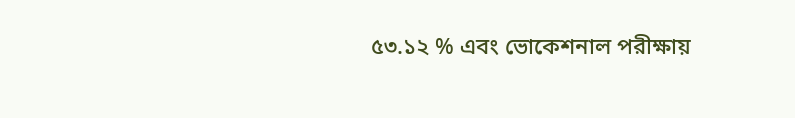৫৩.১২ % এবং ভোকেশনাল পরীক্ষায়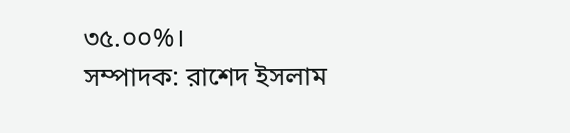৩৫.০০%।
সম্পাদক: রাশেদ ইসলাম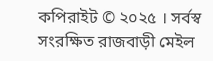কপিরাইট © ২০২৫ । সর্বস্ব সংরক্ষিত রাজবাড়ী মেইল